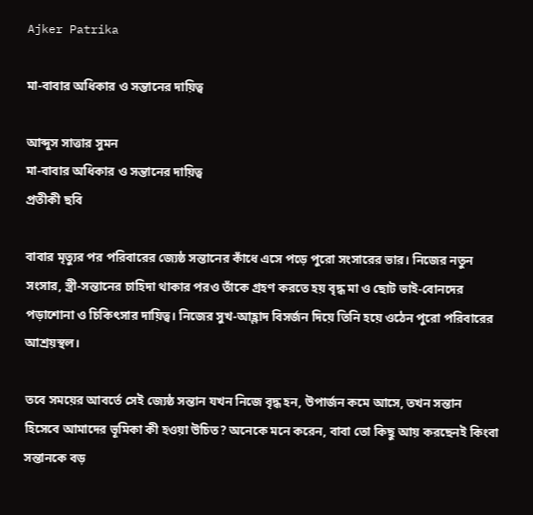Ajker Patrika

মা-বাবার অধিকার ও সন্তানের দায়িত্ব

আব্দুস সাত্তার সুমন
মা-বাবার অধিকার ও সন্তানের দায়িত্ব
প্রতীকী ছবি

বাবার মৃত্যুর পর পরিবারের জ্যেষ্ঠ সন্তানের কাঁধে এসে পড়ে পুরো সংসারের ভার। নিজের নতুন সংসার, স্ত্রী-সন্তানের চাহিদা থাকার পরও তাঁকে গ্রহণ করতে হয় বৃদ্ধ মা ও ছোট ভাই-বোনদের পড়াশোনা ও চিকিৎসার দায়িত্ব। নিজের সুখ-আহ্লাদ বিসর্জন দিয়ে তিনি হয়ে ওঠেন পুরো পরিবারের আশ্রয়স্থল।

তবে সময়ের আবর্তে সেই জ্যেষ্ঠ সন্তান যখন নিজে বৃদ্ধ হন, উপার্জন কমে আসে, তখন সন্তান হিসেবে আমাদের ভূমিকা কী হওয়া উচিত? অনেকে মনে করেন, বাবা তো কিছু আয় করছেনই কিংবা সন্তানকে বড়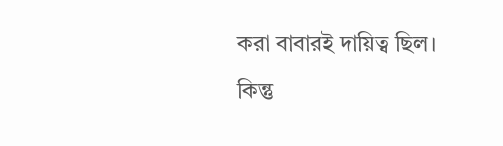করা বাবারই দায়িত্ব ছিল। কিন্তু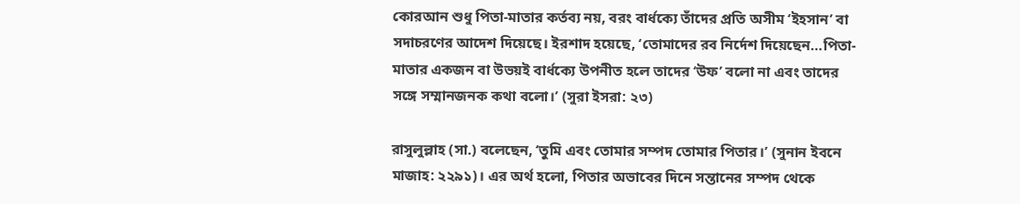কোরআন শুধু পিতা-মাতার কর্তব্য নয়, বরং বার্ধক্যে তাঁদের প্রতি অসীম ‘ইহসান’ বা সদাচরণের আদেশ দিয়েছে। ইরশাদ হয়েছে, ‘তোমাদের রব নির্দেশ দিয়েছেন...পিতা-মাতার একজন বা উভয়ই বার্ধক্যে উপনীত হলে তাদের ‘উফ’ বলো না এবং তাদের সঙ্গে সম্মানজনক কথা বলো।’ (সুরা ইসরা: ২৩)

রাসুলুল্লাহ (সা.) বলেছেন, ‘তুমি এবং তোমার সম্পদ তোমার পিতার।’ (সুনান ইবনে মাজাহ: ২২৯১)। এর অর্থ হলো, পিতার অভাবের দিনে সন্তানের সম্পদ থেকে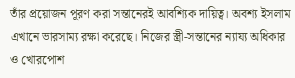তাঁর প্রয়োজন পূরণ করা সন্তানেরই আবশ্যিক দায়িত্ব। অবশ্য ইসলাম এখানে ভারসাম্য রক্ষা করেছে। নিজের স্ত্রী-সন্তানের ন্যায্য অধিকার ও খোরপোশ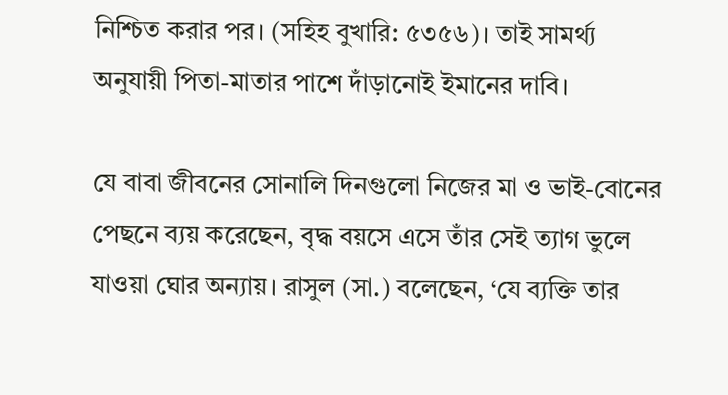নিশ্চিত করার পর। (সহিহ বুখারি: ৫৩৫৬)। তাই সামর্থ্য অনুযায়ী পিতা-মাতার পাশে দাঁড়ানোই ইমানের দাবি।

যে বাবা জীবনের সোনালি দিনগুলো নিজের মা ও ভাই-বোনের পেছনে ব্যয় করেছেন, বৃদ্ধ বয়সে এসে তাঁর সেই ত্যাগ ভুলে যাওয়া ঘোর অন্যায়। রাসুল (সা.) বলেছেন, ‘যে ব্যক্তি তার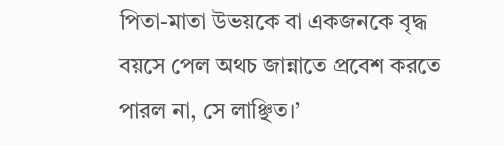পিতা-মাতা উভয়কে বা একজনকে বৃদ্ধ বয়সে পেল অথচ জান্নাতে প্রবেশ করতে পারল না, সে লাঞ্ছিত।’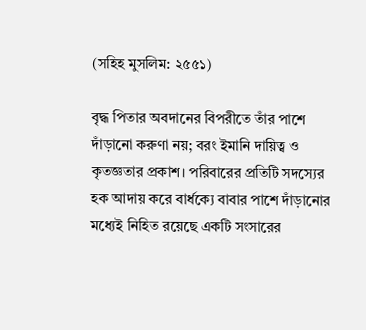(সহিহ মুসলিম: ২৫৫১)

বৃদ্ধ পিতার অবদানের বিপরীতে তাঁর পাশে দাঁড়ানো করুণা নয়; বরং ইমানি দায়িত্ব ও কৃতজ্ঞতার প্রকাশ। পরিবারের প্রতিটি সদস্যের হক আদায় করে বার্ধক্যে বাবার পাশে দাঁড়ানোর মধ্যেই নিহিত রয়েছে একটি সংসারের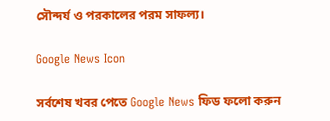সৌন্দর্য ও পরকালের পরম সাফল্য।

Google News Icon

সর্বশেষ খবর পেতে Google News ফিড ফলো করুন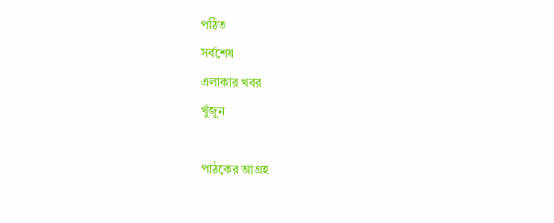পঠিত
সর্বশেষ
এলাকার খবর
খুঁজুন

পাঠকের আগ্রহ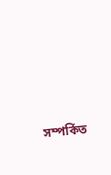সম্পর্কিত